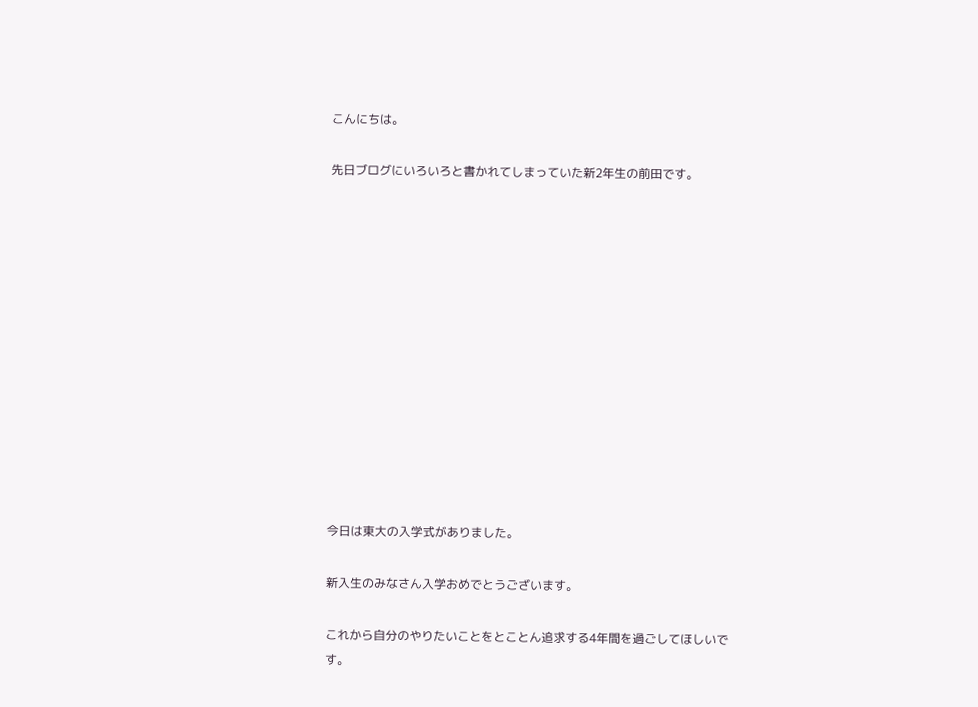こんにちは。

先日ブログにいろいろと書かれてしまっていた新2年生の前田です。













今日は東大の入学式がありました。

新入生のみなさん入学おめでとうございます。

これから自分のやりたいことをとことん追求する4年間を過ごしてほしいです。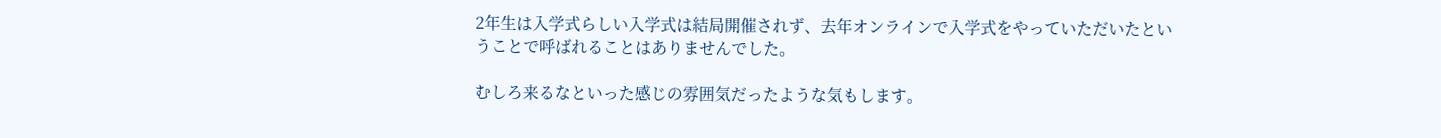2年生は入学式らしい入学式は結局開催されず、去年オンラインで入学式をやっていただいたということで呼ばれることはありませんでした。

むしろ来るなといった感じの雰囲気だったような気もします。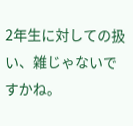2年生に対しての扱い、雑じゃないですかね。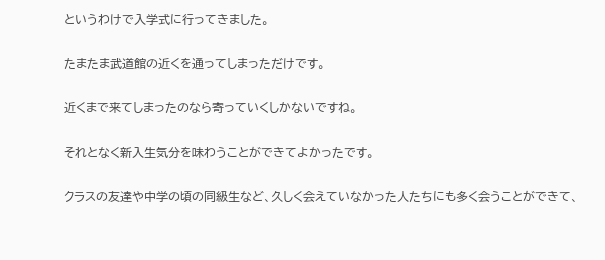というわけで入学式に行ってきました。

たまたま武道館の近くを通ってしまっただけです。

近くまで来てしまったのなら寄っていくしかないですね。

それとなく新入生気分を味わうことができてよかったです。

クラスの友達や中学の頃の同級生など、久しく会えていなかった人たちにも多く会うことができて、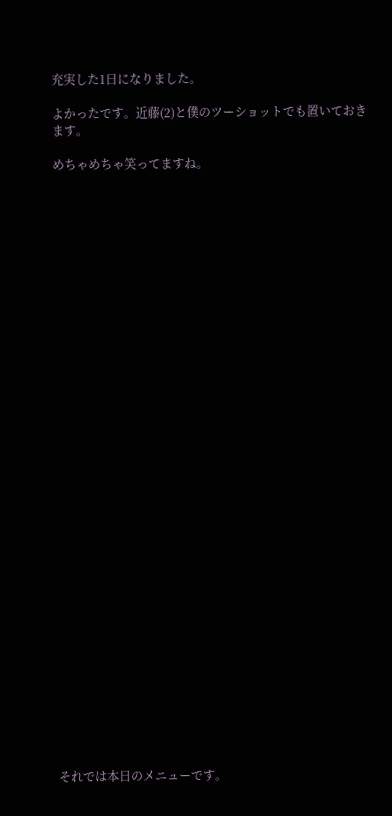充実した1日になりました。

よかったです。近藤(2)と僕のツーショットでも置いておきます。

めちゃめちゃ笑ってますね。



































それでは本日のメニューです。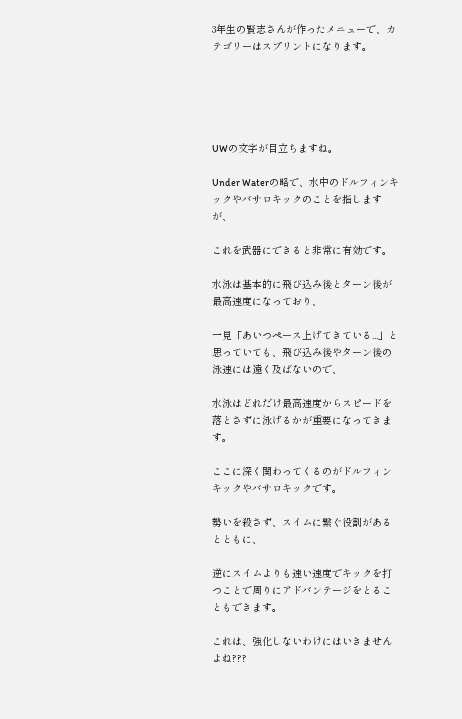3年生の賢志さんが作ったメニューで、カテゴリーはスプリントになります。





UWの文字が目立ちますね。

Under Waterの略で、水中のドルフィンキックやバサロキックのことを指しますが、

これを武器にできると非常に有効です。

水泳は基本的に飛び込み後とターン後が最高速度になっており、

一見「あいつペース上げてきている...」と思っていても、飛び込み後やターン後の泳速には遠く及ばないので、

水泳はどれだけ最高速度からスピードを落とさずに泳げるかが重要になってきます。

ここに深く関わってくるのがドルフィンキックやバサロキックです。

勢いを殺さず、スイムに繋ぐ役割があるとともに、

逆にスイムよりも速い速度でキックを打つことで周りにアドバンテージをとることもできます。

これは、強化しないわけにはいきませんよね???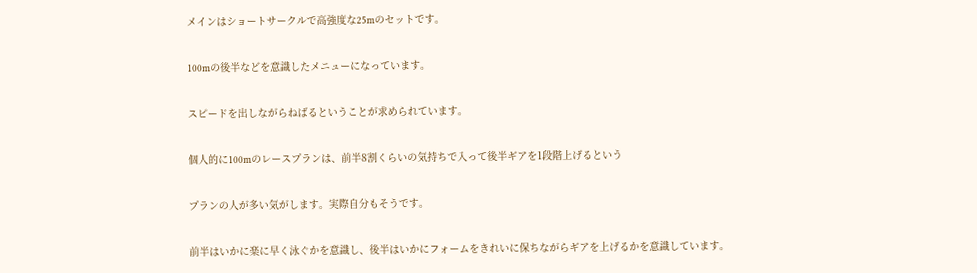メインはショートサークルで高強度な25mのセットです。

100mの後半などを意識したメニューになっています。

スピードを出しながらねばるということが求められています。

個人的に100mのレースプランは、前半8割くらいの気持ちで入って後半ギアを1段階上げるという

プランの人が多い気がします。実際自分もそうです。

前半はいかに楽に早く泳ぐかを意識し、後半はいかにフォームをきれいに保ちながらギアを上げるかを意識しています。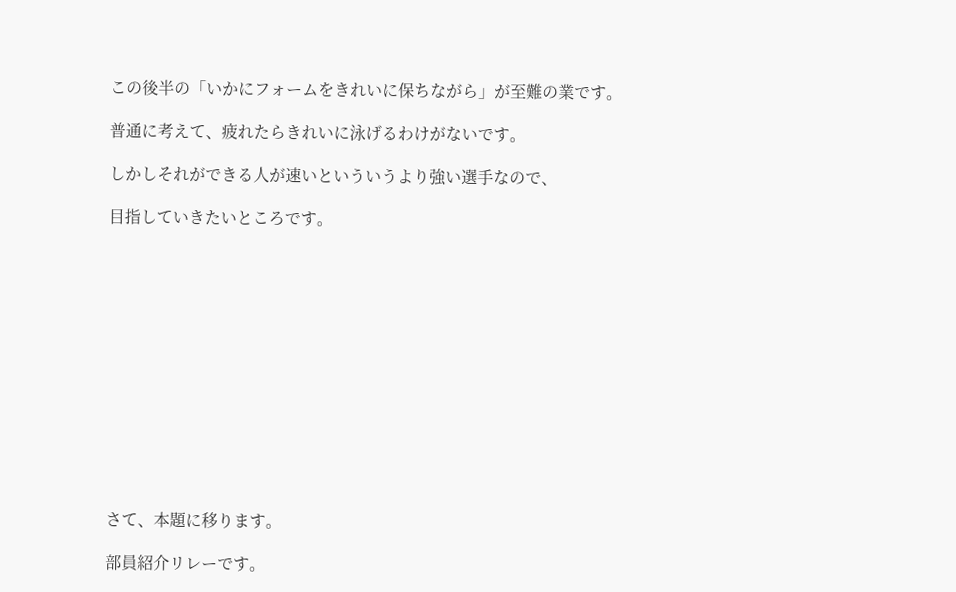この後半の「いかにフォームをきれいに保ちながら」が至難の業です。

普通に考えて、疲れたらきれいに泳げるわけがないです。

しかしそれができる人が速いといういうより強い選手なので、

目指していきたいところです。













さて、本題に移ります。

部員紹介リレーです。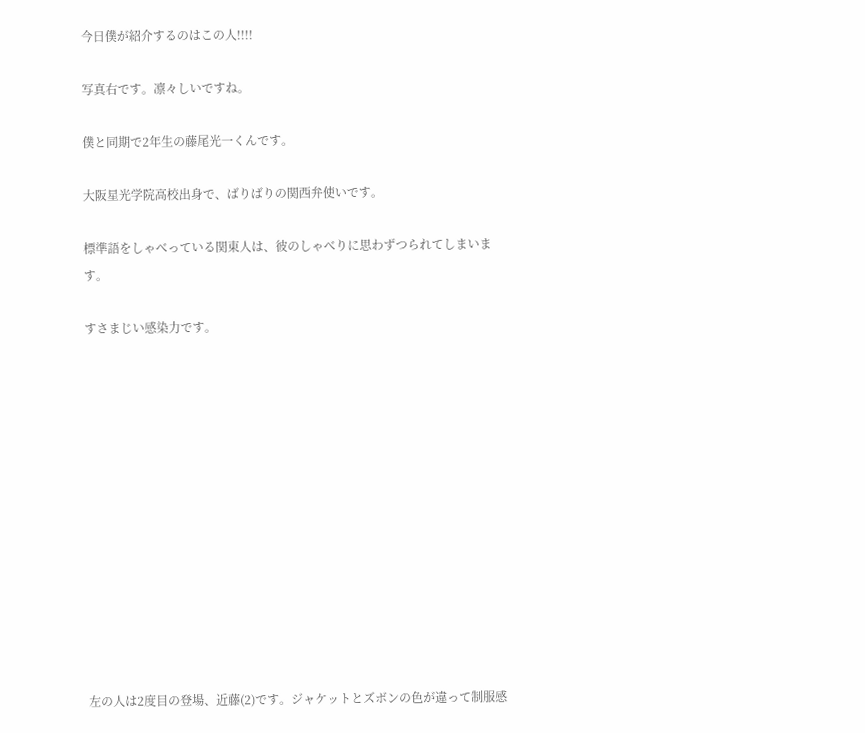今日僕が紹介するのはこの人!!!!

写真右です。凛々しいですね。

僕と同期で2年生の藤尾光一くんです。

大阪星光学院高校出身で、ばりばりの関西弁使いです。

標準語をしゃべっている関東人は、彼のしゃべりに思わずつられてしまいます。

すさまじい感染力です。













左の人は2度目の登場、近藤(2)です。ジャケットとズボンの色が違って制服感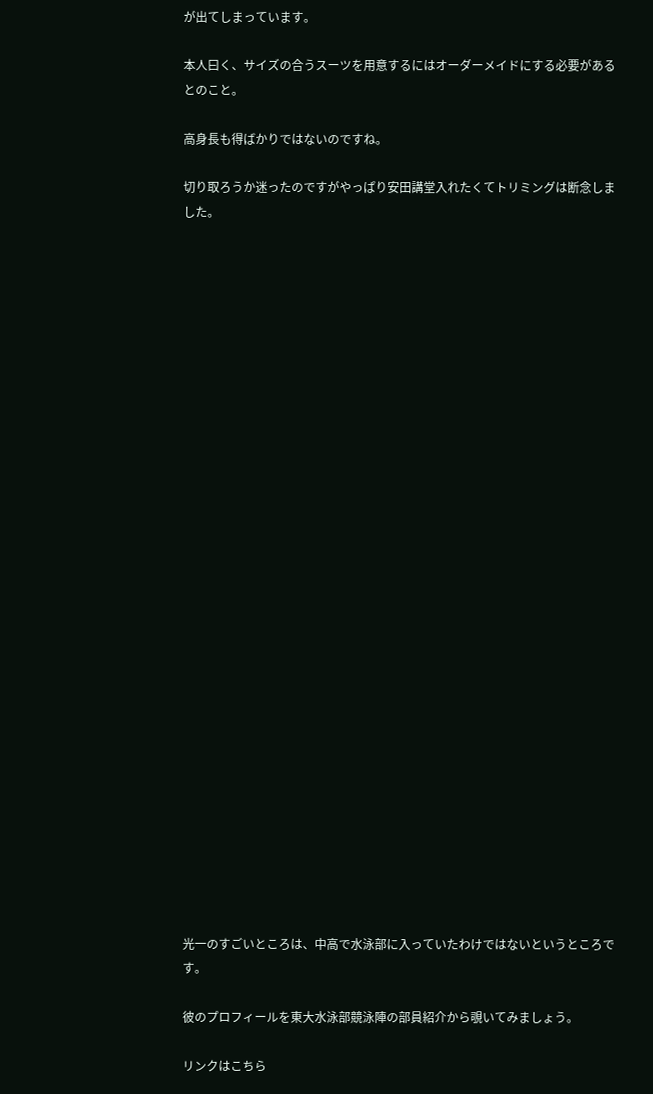が出てしまっています。

本人曰く、サイズの合うスーツを用意するにはオーダーメイドにする必要があるとのこと。

高身長も得ばかりではないのですね。

切り取ろうか迷ったのですがやっぱり安田講堂入れたくてトリミングは断念しました。





























光一のすごいところは、中高で水泳部に入っていたわけではないというところです。

彼のプロフィールを東大水泳部競泳陣の部員紹介から覗いてみましょう。

リンクはこちら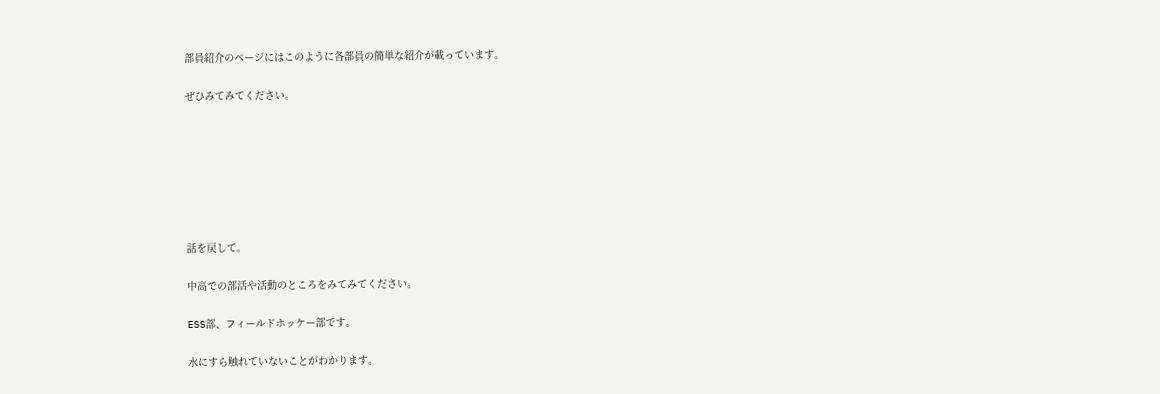部員紹介のページにはこのように各部員の簡単な紹介が載っています。

ぜひみてみてください。







話を戻して。

中高での部活や活動のところをみてみてください。

ESS部、フィールドホッケー部です。

水にすら触れていないことがわかります。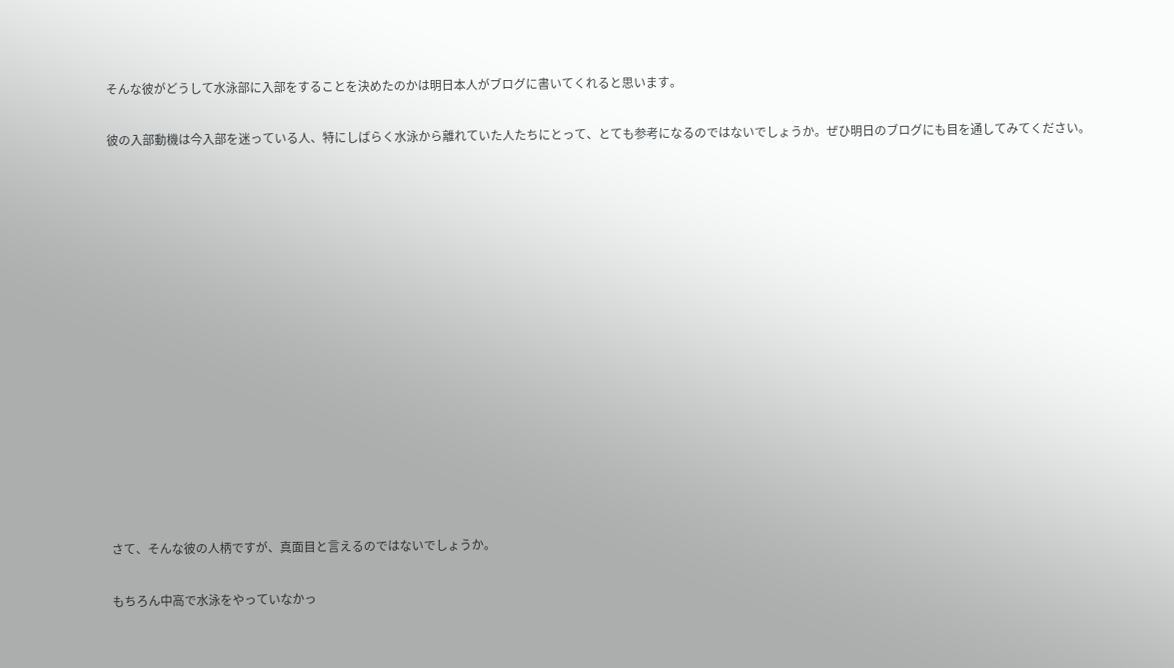そんな彼がどうして水泳部に入部をすることを決めたのかは明日本人がブログに書いてくれると思います。

彼の入部動機は今入部を迷っている人、特にしばらく水泳から離れていた人たちにとって、とても参考になるのではないでしょうか。ぜひ明日のブログにも目を通してみてください。















さて、そんな彼の人柄ですが、真面目と言えるのではないでしょうか。

もちろん中高で水泳をやっていなかっ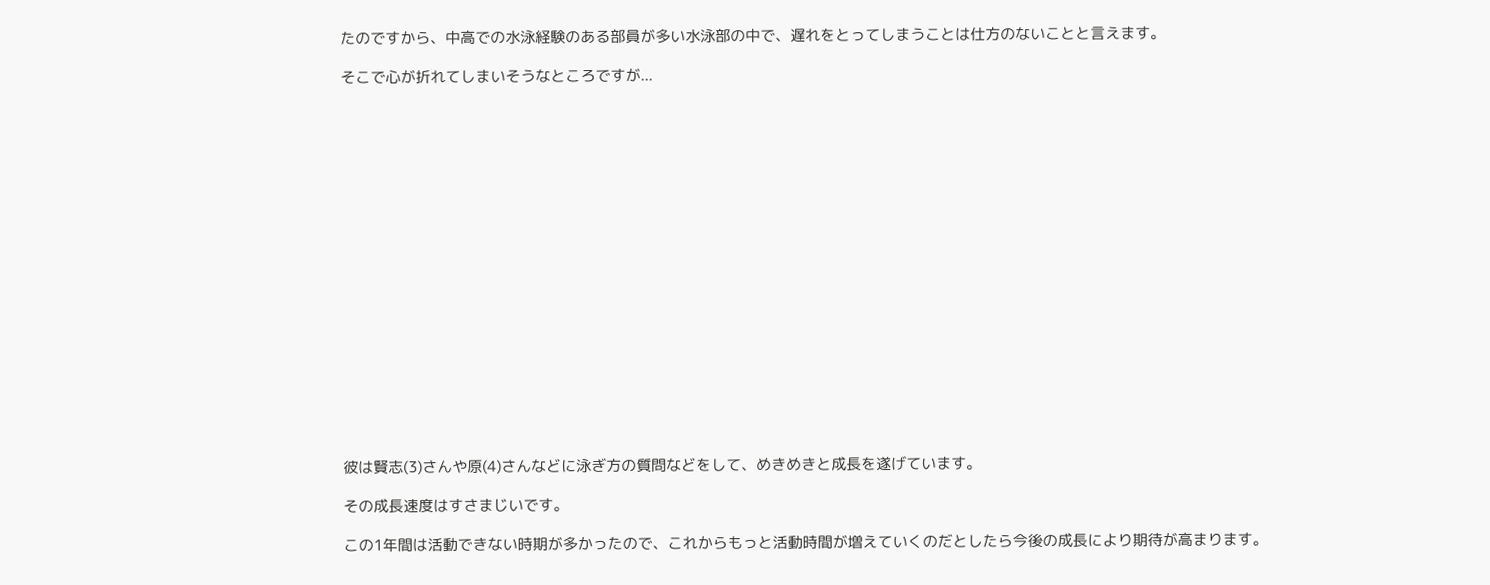たのですから、中高での水泳経験のある部員が多い水泳部の中で、遅れをとってしまうことは仕方のないことと言えます。

そこで心が折れてしまいそうなところですが...



















彼は賢志(3)さんや原(4)さんなどに泳ぎ方の質問などをして、めきめきと成長を遂げています。

その成長速度はすさまじいです。

この1年間は活動できない時期が多かったので、これからもっと活動時間が増えていくのだとしたら今後の成長により期待が高まります。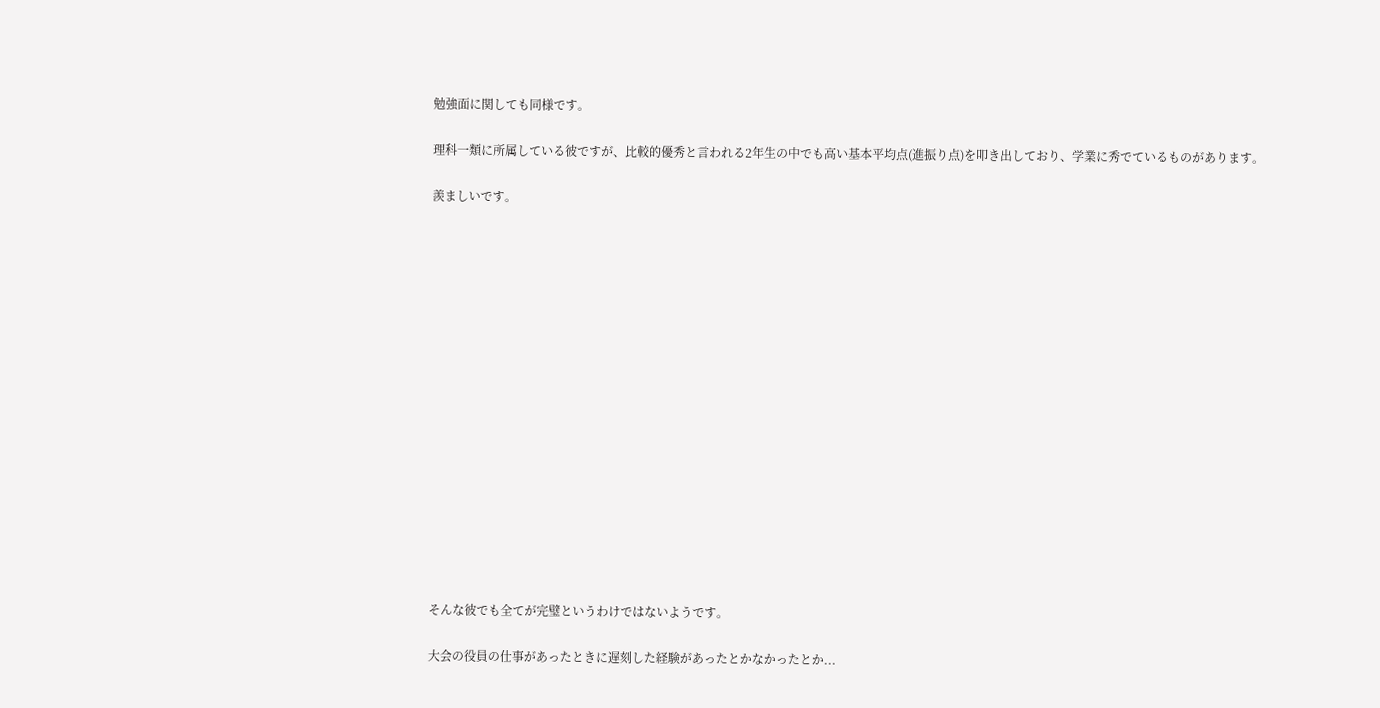勉強面に関しても同様です。

理科一類に所属している彼ですが、比較的優秀と言われる2年生の中でも高い基本平均点(進振り点)を叩き出しており、学業に秀でているものがあります。

羨ましいです。

















そんな彼でも全てが完璧というわけではないようです。

大会の役員の仕事があったときに遅刻した経験があったとかなかったとか...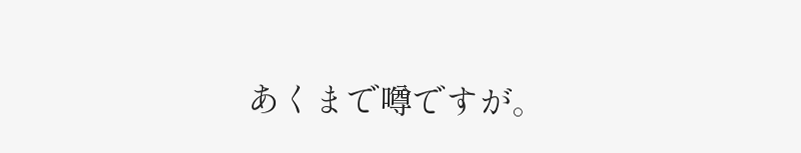あくまで噂ですが。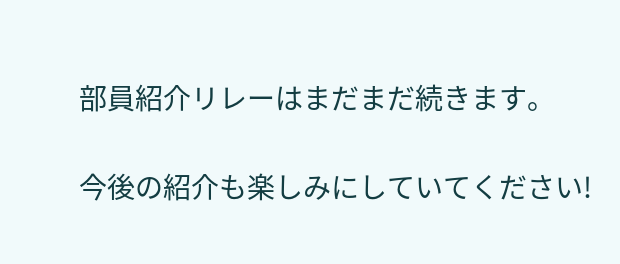部員紹介リレーはまだまだ続きます。

今後の紹介も楽しみにしていてください!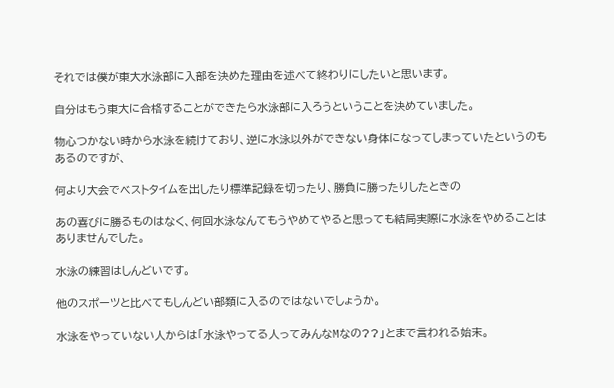それでは僕が東大水泳部に入部を決めた理由を述べて終わりにしたいと思います。

自分はもう東大に合格することができたら水泳部に入ろうということを決めていました。

物心つかない時から水泳を続けており、逆に水泳以外ができない身体になってしまっていたというのもあるのですが、

何より大会でベストタイムを出したり標準記録を切ったり、勝負に勝ったりしたときの

あの喜びに勝るものはなく、何回水泳なんてもうやめてやると思っても結局実際に水泳をやめることはありませんでした。

水泳の練習はしんどいです。

他のスポーツと比べてもしんどい部類に入るのではないでしょうか。

水泳をやっていない人からは「水泳やってる人ってみんなMなの??」とまで言われる始末。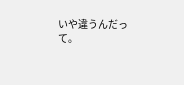いや違うんだって。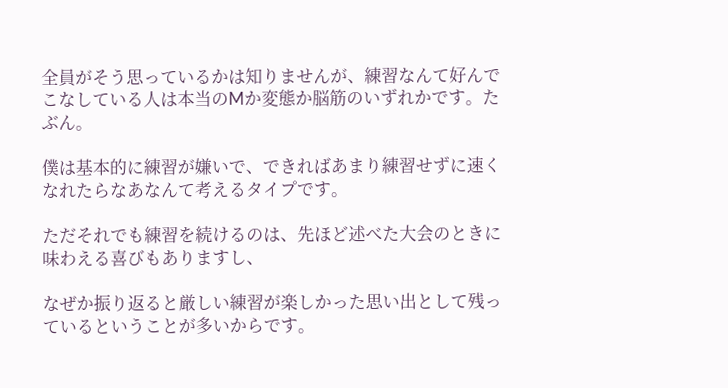全員がそう思っているかは知りませんが、練習なんて好んでこなしている人は本当のMか変態か脳筋のいずれかです。たぶん。

僕は基本的に練習が嫌いで、できればあまり練習せずに速くなれたらなあなんて考えるタイプです。

ただそれでも練習を続けるのは、先ほど述べた大会のときに味わえる喜びもありますし、

なぜか振り返ると厳しい練習が楽しかった思い出として残っているということが多いからです。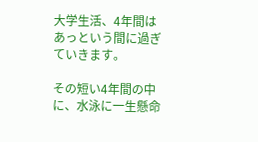大学生活、4年間はあっという間に過ぎていきます。

その短い4年間の中に、水泳に一生懸命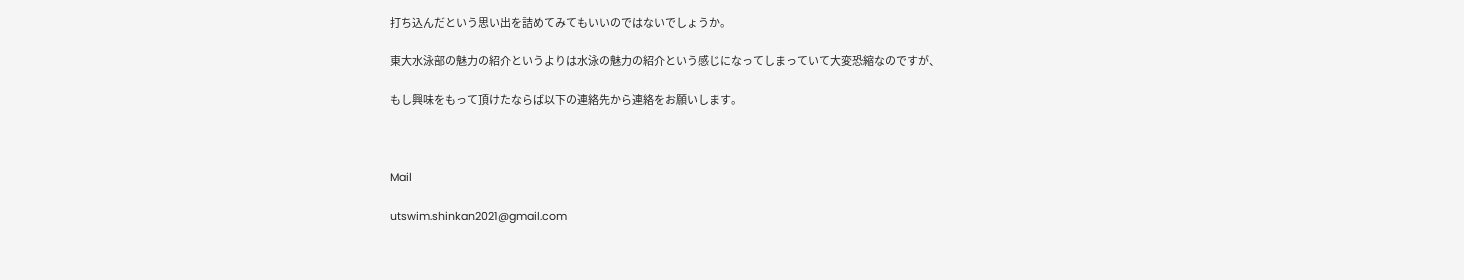打ち込んだという思い出を詰めてみてもいいのではないでしょうか。

東大水泳部の魅力の紹介というよりは水泳の魅力の紹介という感じになってしまっていて大変恐縮なのですが、

もし興味をもって頂けたならば以下の連絡先から連絡をお願いします。



Mail

utswim.shinkan2021@gmail.com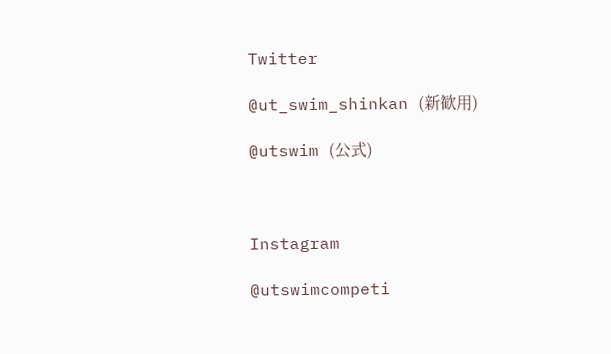Twitter

@ut_swim_shinkan (新歓用)

@utswim (公式)



Instagram

@utswimcompeti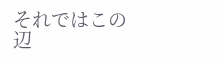それではこの辺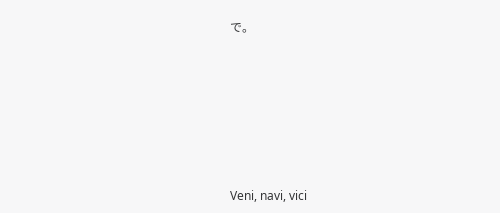で。











Veni, navi, vici